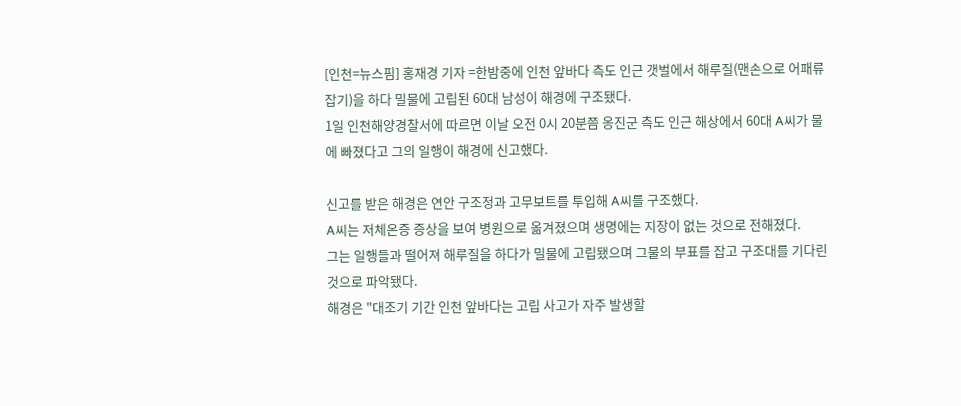[인천=뉴스핌] 홍재경 기자 =한밤중에 인천 앞바다 측도 인근 갯벌에서 해루질(맨손으로 어패류 잡기)을 하다 밀물에 고립된 60대 남성이 해경에 구조됐다.
1일 인천해양경찰서에 따르면 이날 오전 0시 20분쯤 옹진군 측도 인근 해상에서 60대 A씨가 물에 빠졌다고 그의 일행이 해경에 신고했다.

신고를 받은 해경은 연안 구조정과 고무보트를 투입해 A씨를 구조했다.
A씨는 저체온증 증상을 보여 병원으로 옮겨졌으며 생명에는 지장이 없는 것으로 전해졌다.
그는 일행들과 떨어져 해루질을 하다가 밀물에 고립됐으며 그물의 부표를 잡고 구조대를 기다린 것으로 파악됐다.
해경은 "대조기 기간 인천 앞바다는 고립 사고가 자주 발생할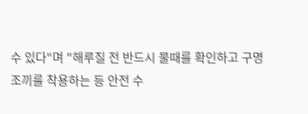수 있다"며 "해루질 전 반드시 물때를 확인하고 구명조끼를 착용하는 등 안전 수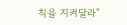칙을 지켜달라"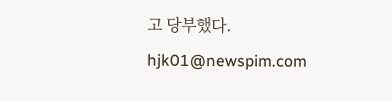고 당부했다.
hjk01@newspim.com